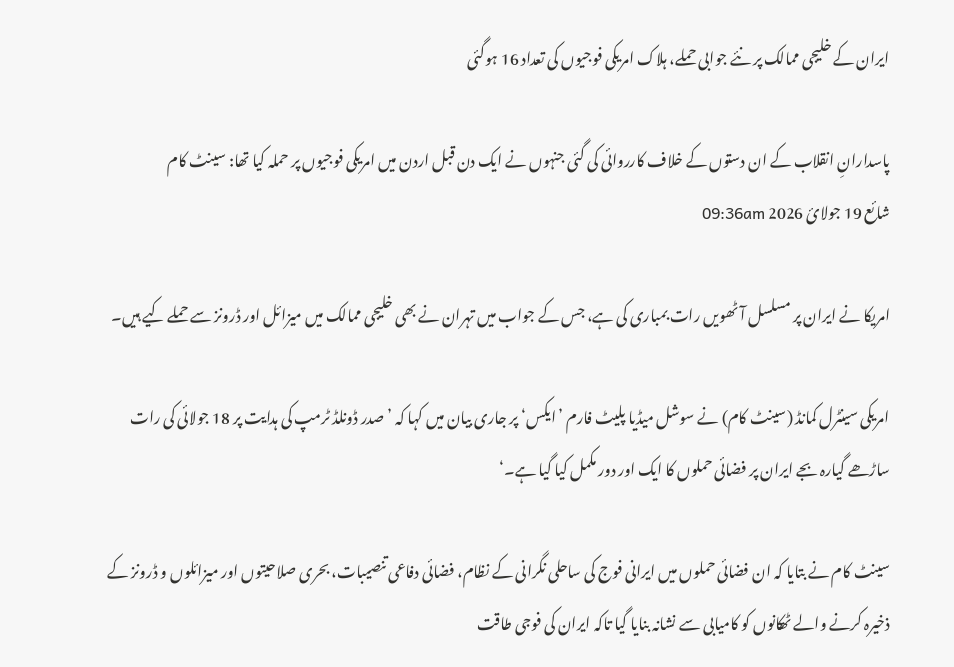ایران کے خلیجی ممالک پر نئے جوابی حملے، ہلاک امریکی فوجیوں کی تعداد 16 ہوگئی

پاسدارانِ انقلاب کے ان دستوں کے خلاف کارروائی کی گئی جنہوں نے ایک دن قبل اردن میں امریکی فوجیوں پر حملہ کیا تھا: سینٹ کام
شائع 19 جولائ 2026 09:36am

امریکا نے ایران پر مسلسل آٹھویں رات بمباری کی ہے، جس کے جواب میں تہران نے بھی خلیجی ممالک میں میزائل اور ڈرونز سے حملے کیے ہیں۔

امریکی سینٹرل کمانڈ (سینٹ کام) نے سوشل میڈیا پلیٹ فارم ’ایکس‘ پر جاری بیان میں کہا کہ ’صدر ڈونلڈ ٹرمپ کی ہدایت پر 18 جولائی کی رات ساڑھے گیارہ بجے ایران پر فضائی حملوں کا ایک اور دور مکمل کیا گیا ہے۔‘

سینٹ کام نے بتایا کہ ان فضائی حملوں میں ایرانی فوج کی ساحلی نگرانی کے نظام، فضائی دفاعی تنصیبات، بحری صلاحیتوں اور میزائلوں و ڈرونز کے ذخیرہ کرنے والے ٹھکانوں کو کامیابی سے نشانہ بنایا گیا تاکہ ایران کی فوجی طاقت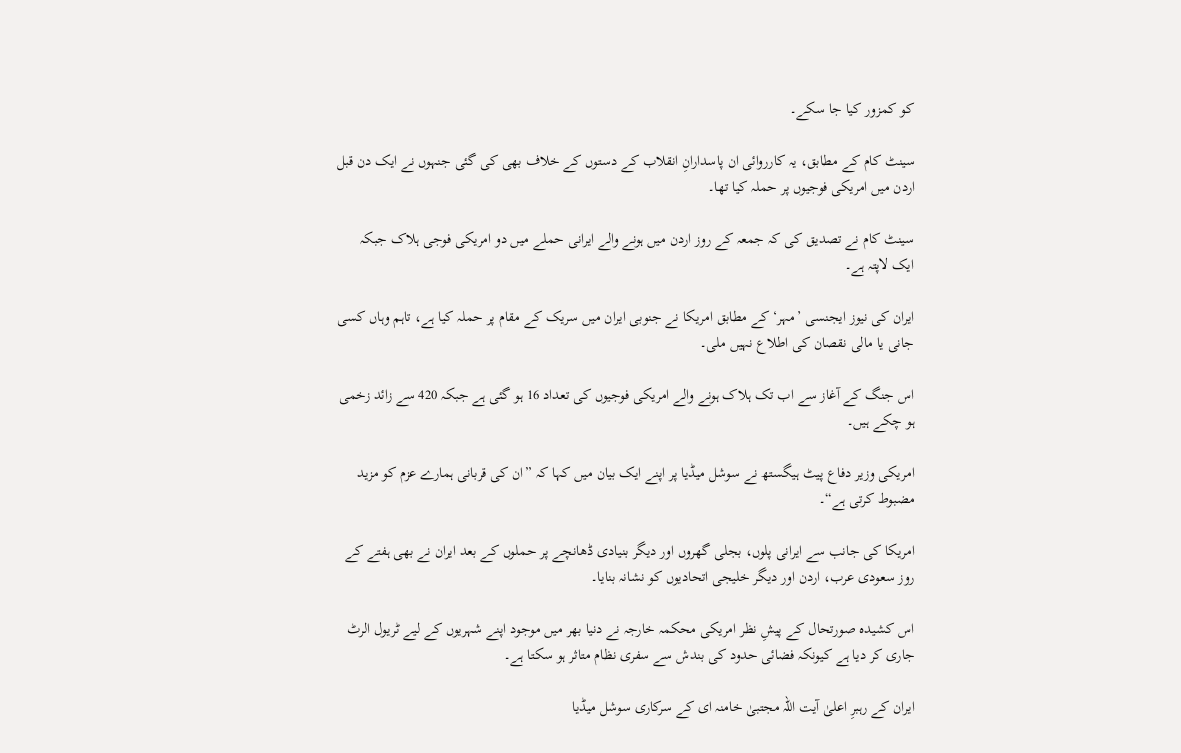کو کمزور کیا جا سکے۔

سینٹ کام کے مطابق، یہ کارروائی ان پاسدارانِ انقلاب کے دستوں کے خلاف بھی کی گئی جنہوں نے ایک دن قبل اردن میں امریکی فوجیوں پر حملہ کیا تھا۔

سینٹ کام نے تصدیق کی کہ جمعہ کے روز اردن میں ہونے والے ایرانی حملے میں دو امریکی فوجی ہلاک جبکہ ایک لاپتہ ہے۔

ایران کی نیوز ایجنسی ’مہر‘ کے مطابق امریکا نے جنوبی ایران میں سریک کے مقام پر حملہ کیا ہے، تاہم وہاں کسی جانی یا مالی نقصان کی اطلاع نہیں ملی۔

اس جنگ کے آغاز سے اب تک ہلاک ہونے والے امریکی فوجیوں کی تعداد 16 ہو گئی ہے جبکہ 420 سے زائد زخمی ہو چکے ہیں۔

امریکی وزیر دفاع پیٹ ہیگستھ نے سوشل میڈیا پر اپنے ایک بیان میں کہا کہ ”ان کی قربانی ہمارے عزم کو مزید مضبوط کرتی ہے“۔

امریکا کی جانب سے ایرانی پلوں، بجلی گھروں اور دیگر بنیادی ڈھانچے پر حملوں کے بعد ایران نے بھی ہفتے کے روز سعودی عرب، اردن اور دیگر خلیجی اتحادیوں کو نشانہ بنایا۔

اس کشیدہ صورتحال کے پیشِ نظر امریکی محکمہ خارجہ نے دنیا بھر میں موجود اپنے شہریوں کے لیے ٹریول الرٹ جاری کر دیا ہے کیونکہ فضائی حدود کی بندش سے سفری نظام متاثر ہو سکتا ہے۔

ایران کے رہبرِ اعلیٰ آیت اللہ مجتبیٰ خامنہ ای کے سرکاری سوشل میڈیا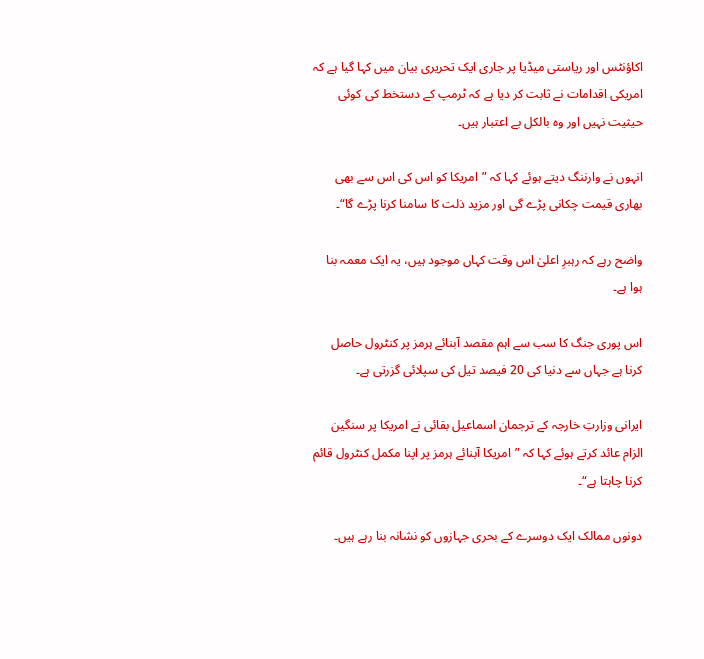اکاؤنٹس اور ریاستی میڈیا پر جاری ایک تحریری بیان میں کہا گیا ہے کہ امریکی اقدامات نے ثابت کر دیا ہے کہ ٹرمپ کے دستخط کی کوئی حیثیت نہیں اور وہ بالکل بے اعتبار ہیں۔

انہوں نے وارننگ دیتے ہوئے کہا کہ ”امریکا کو اس کی اس سے بھی بھاری قیمت چکانی پڑے گی اور مزید ذلت کا سامنا کرنا پڑے گا“۔

واضح رہے کہ رہبرِ اعلیٰ اس وقت کہاں موجود ہیں، یہ ایک معمہ بنا ہوا ہے۔

اس پوری جنگ کا سب سے اہم مقصد آبنائے ہرمز پر کنٹرول حاصل کرنا ہے جہاں سے دنیا کی 20 فیصد تیل کی سپلائی گزرتی ہے۔

ایرانی وزارتِ خارجہ کے ترجمان اسماعیل بقائی نے امریکا پر سنگین الزام عائد کرتے ہوئے کہا کہ ”امریکا آبنائے ہرمز پر اپنا مکمل کنٹرول قائم کرنا چاہتا ہے“۔

دونوں ممالک ایک دوسرے کے بحری جہازوں کو نشانہ بنا رہے ہیں۔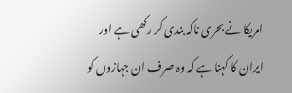امریکا نے بحری ناکہ بندی کر رکھی ہے اور ایران کا کہنا ہے کہ وہ صرف ان جہازوں کو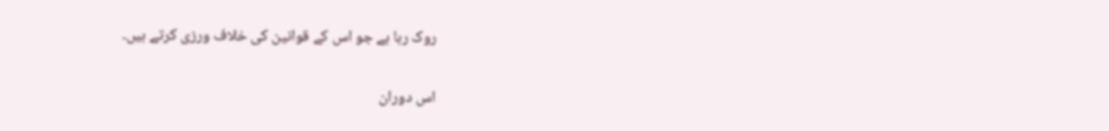روک رہا ہے جو اس کے قوانین کی خلاف ورزی کرتے ہیں۔

اس دوران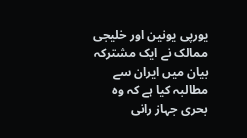یورپی یونین اور خلیجی ممالک نے ایک مشترکہ بیان میں ایران سے مطالبہ کیا ہے کہ وہ بحری جہاز رانی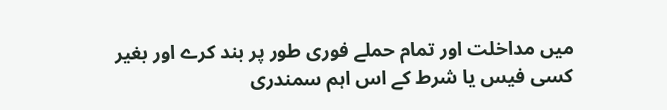میں مداخلت اور تمام حملے فوری طور پر بند کرے اور بغیر کسی فیس یا شرط کے اس اہم سمندری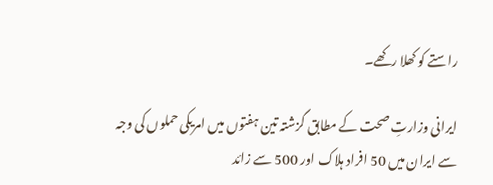راستے کو کھلا رکھے۔

ایرانی وزارتِ صحت کے مطابق گزشتہ تین ہفتوں میں امریکی حملوں کی وجہ سے ایران میں 50 افراد ہلاک اور 500 سے زائد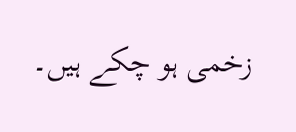زخمی ہو چکے ہیں۔